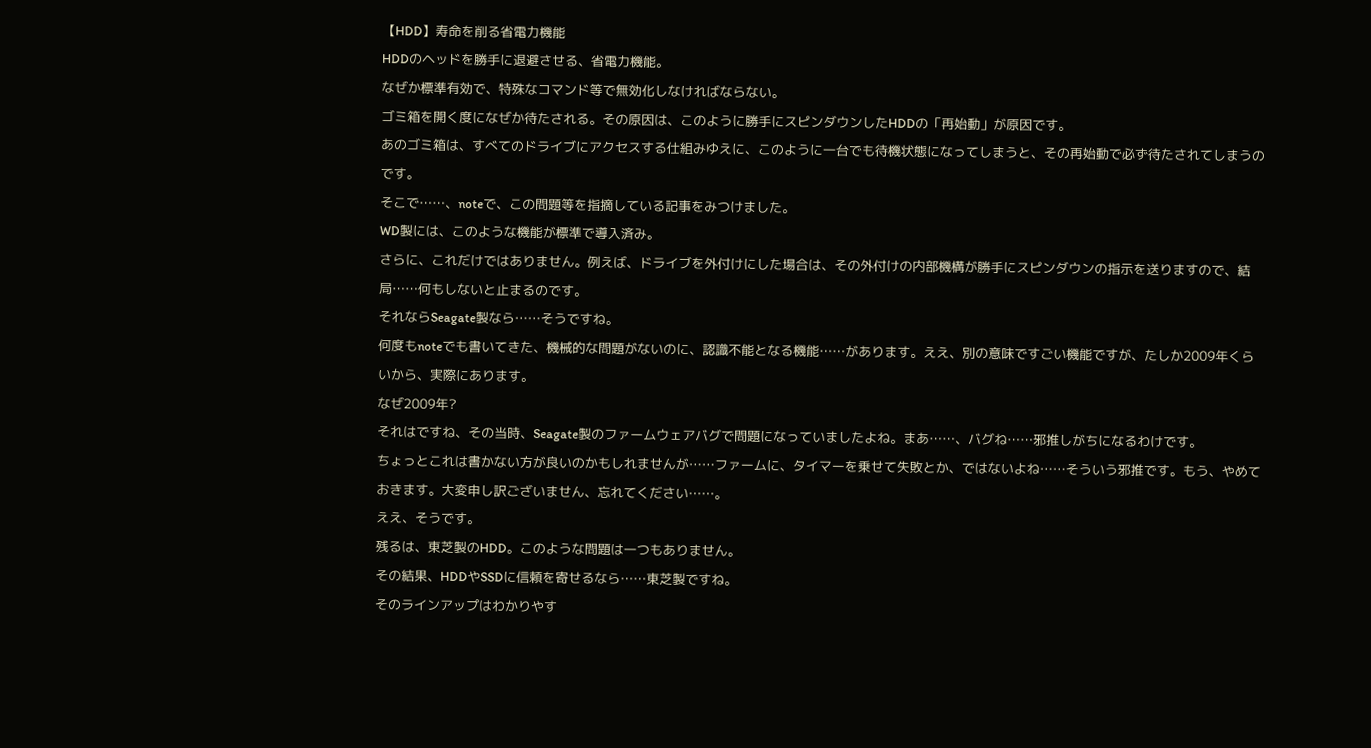【HDD】寿命を削る省電力機能
HDDのヘッドを勝手に退避させる、省電力機能。
なぜか標準有効で、特殊なコマンド等で無効化しなければならない。
ゴミ箱を開く度になぜか待たされる。その原因は、このように勝手にスピンダウンしたHDDの「再始動」が原因です。
あのゴミ箱は、すべてのドライブにアクセスする仕組みゆえに、このように一台でも待機状態になってしまうと、その再始動で必ず待たされてしまうのです。
そこで……、noteで、この問題等を指摘している記事をみつけました。
WD製には、このような機能が標準で導入済み。
さらに、これだけではありません。例えば、ドライブを外付けにした場合は、その外付けの内部機構が勝手にスピンダウンの指示を送りますので、結局……何もしないと止まるのです。
それならSeagate製なら……そうですね。
何度もnoteでも書いてきた、機械的な問題がないのに、認識不能となる機能……があります。ええ、別の意味ですごい機能ですが、たしか2009年くらいから、実際にあります。
なぜ2009年?
それはですね、その当時、Seagate製のファームウェアバグで問題になっていましたよね。まあ……、バグね……邪推しがちになるわけです。
ちょっとこれは書かない方が良いのかもしれませんが……ファームに、タイマーを乗せて失敗とか、ではないよね……そういう邪推です。もう、やめておきます。大変申し訳ございません、忘れてください……。
ええ、そうです。
残るは、東芝製のHDD。このような問題は一つもありません。
その結果、HDDやSSDに信頼を寄せるなら……東芝製ですね。
そのラインアップはわかりやす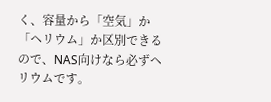く、容量から「空気」か「ヘリウム」か区別できるので、NAS向けなら必ずヘリウムです。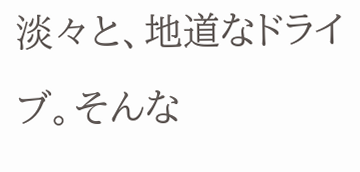淡々と、地道なドライブ。そんな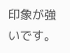印象が強いです。